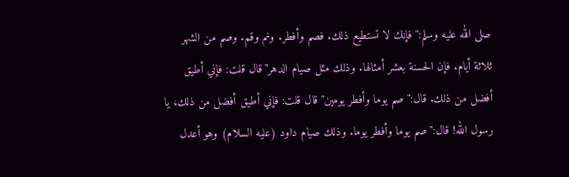صلى الله عليه وسلم:"فإنك لا تستطيع ذلك. فصم وأفطر. ونم وقم. وصم من الشهر ثلاثة أيام. فإن الحسنة بعشر أمثالها. وذلك مثل صيام الدهر"قال قلت: فإني أطيق أفضل من ذلك. قال:"صم يوما وأفطر يومين"قال قلت: فإني أطيق أفضل من ذلك، يا رسول الله! قال:"صم يوما وأفطر يوما. وذلك صيام داود (عليه السلام) وهو أعدل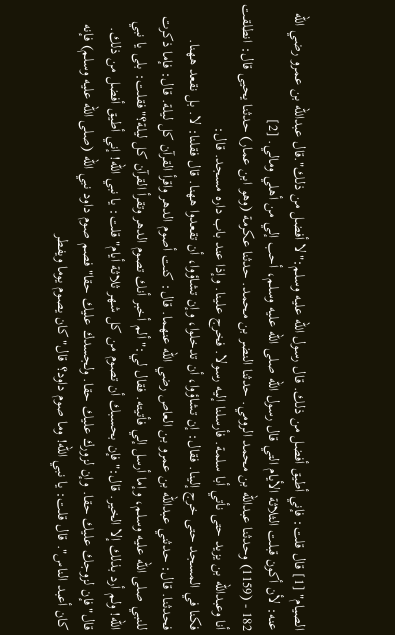الصيام" [1] قال قلت: فإني أطيق أفضل من ذلك. قال رسول الله عليه وسلم:"لا أفضل من ذلك".قال عبدالله بن عمرو رضي الله عنه: لأن أكون قبلت الثلاثة الأيام التي قال رسول الله صلى الله عليه وسلم، أحب إلي من أهلي ومالي. [2]
182 - (1159) وحدثنا عبدالله بن محمد الرومي. حدثنا النضر بن محمد. حدثنا عكرمة (وهو ابن عمار) حدثنا يحيى قال: انطلقت أنا وعبدالله بن يزيد حتى نأتي أبا سلمة. فأرسلنا إليه رسولا. فخرج علينا. وإذا عند باب داره مسجد. قال:
فكنا في المسجد حتى خرج إلينا. فقال: إن تشاؤوا، أن تدخلوا، وإن تشاؤوا، أن تقعدوا ههنا. قال فقلنا: لا. بل نقعد ههنا. فحدثنا. قال: حدثني عبدالله بن عمرو بن العاص رضي الله عنهما. قال: كنت أصوم الدهر واقرأ القرآن كل ليلة. قال: فإما ذكرت للنبي صلى الله عليه وسلم، وإما أرسل إلي فأتيته. فقال لي:"ألم أخبر أنك تصوم الدهر وتقرأ القرآن كل ليلة؟"فقلت: بلى يا نبي الله! ولم أرد بذلك إلا الخير. قال:"فإن بحسبك أن تصوم من كل شهر ثلاثة أيام"قلت: يا نبي الله! إني أطيق أفضل من ذلك. قال"فإن لزوجك عليك حقا. وإن لزورك عليك حقا. ولجسدك عليك حقا"فصم صوم داود نبي الله (صلى الله عليه وسلم) فإنه كان أعبد الناس". قال قلت: يا نبي الله! وما صوم داود؟ قال"كان يصوم يوما ويفطر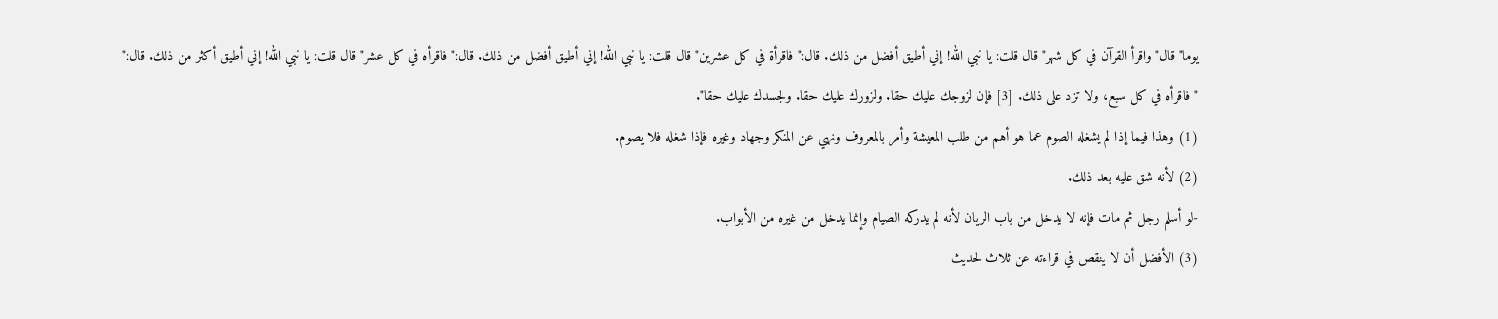يوما"قال"واقرأ القرآن في كل شهر"قال قلت: يا نبي الله! إني أطيق أفضل من ذلك. قال:"فاقرأة في كل عشرين"قال قلت: يا نبي الله! إني أطيق أفضل من ذلك. قال:"فاقرأه في كل عشر"قال قلت: يا نبي الله! إني أطيق أكثر من ذلك. قال:"
"فاقرأه في كل سبع، ولا تزد على ذلك. [3] فإن لزوجك عليك حقا. ولزورك عليك حقا. ولجسدك عليك حقا".
(1) وهذا فيما إذا لم يشغله الصوم عما هو أهم من طلب المعيشة وأمر بالمعروف ونهي عن المنكر وجهاد وغيره فإذا شغله فلا يصوم.
(2) لأنه شق عليه بعد ذلك.
-لو أسلم رجل ثم مات فإنه لا يدخل من باب الريان لأنه لم يدركه الصيام وإنما يدخل من غيره من الأبواب.
(3) الأفضل أن لا ينقص في قراءته عن ثلاث لحديث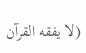(لا يفقه القرآن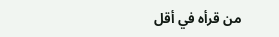من قرأه في أقل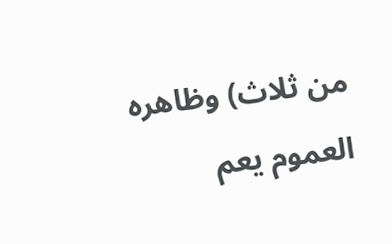من ثلاث) وظاهره العموم يعم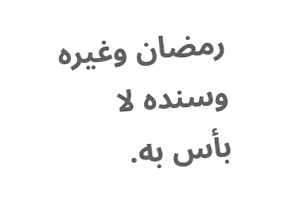رمضان وغيره وسنده لا بأس به.